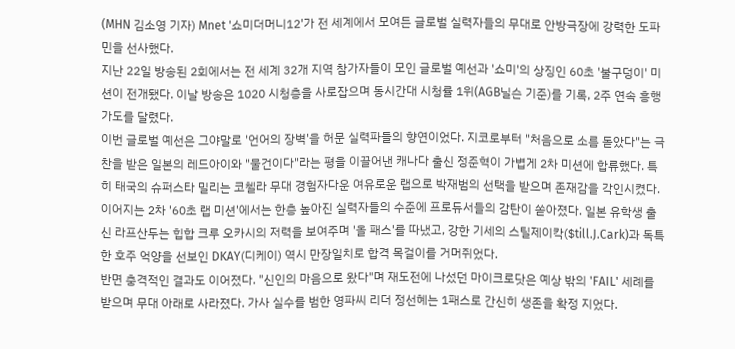(MHN 김소영 기자) Mnet '쇼미더머니12'가 전 세계에서 모여든 글로벌 실력자들의 무대로 안방극장에 강력한 도파민을 선사했다.
지난 22일 방송된 2회에서는 전 세계 32개 지역 참가자들이 모인 글로벌 예선과 '쇼미'의 상징인 60초 '불구덩이' 미션이 전개됐다. 이날 방송은 1020 시청층을 사로잡으며 동시간대 시청률 1위(AGB닐슨 기준)를 기록, 2주 연속 흥행 가도를 달렸다.
이번 글로벌 예선은 그야말로 '언어의 장벽'을 허문 실력파들의 향연이었다. 지코로부터 "처음으로 소름 돋았다"는 극찬을 받은 일본의 레드아이와 "물건이다"라는 평을 이끌어낸 캐나다 출신 정준혁이 가볍게 2차 미션에 합류했다. 특히 태국의 슈퍼스타 밀리는 코첼라 무대 경험자다운 여유로운 랩으로 박재범의 선택을 받으며 존재감을 각인시켰다.
이어지는 2차 '60초 랩 미션'에서는 한층 높아진 실력자들의 수준에 프로듀서들의 감탄이 쏟아졌다. 일본 유학생 출신 라프산두는 힙합 크루 오카시의 저력을 보여주며 '올 패스'를 따냈고, 강한 기세의 스틸제이칵($till.J.Cark)과 독특한 호주 억양을 선보인 DKAY(디케이) 역시 만장일치로 합격 목걸이를 거머쥐었다.
반면 충격적인 결과도 이어졌다. "신인의 마음으로 왔다"며 재도전에 나섰던 마이크로닷은 예상 밖의 'FAIL' 세례를 받으며 무대 아래로 사라졌다. 가사 실수를 범한 영파씨 리더 정선혜는 1패스로 간신히 생존을 확정 지었다.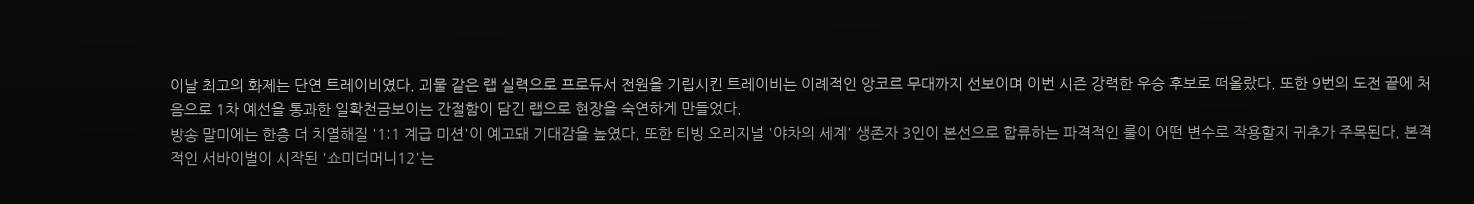이날 최고의 화제는 단연 트레이비였다. 괴물 같은 랩 실력으로 프로듀서 전원을 기립시킨 트레이비는 이례적인 앙코르 무대까지 선보이며 이번 시즌 강력한 우승 후보로 떠올랐다. 또한 9번의 도전 끝에 처음으로 1차 예선을 통과한 일확천금보이는 간절함이 담긴 랩으로 현장을 숙연하게 만들었다.
방송 말미에는 한층 더 치열해질 '1:1 계급 미션'이 예고돼 기대감을 높였다. 또한 티빙 오리지널 '야차의 세계' 생존자 3인이 본선으로 합류하는 파격적인 룰이 어떤 변수로 작용할지 귀추가 주목된다. 본격적인 서바이벌이 시작된 '쇼미더머니12'는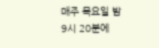매주 목요일 밤 9시 20분에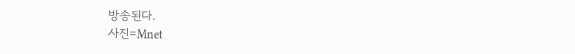방송된다.
사진=Mnet